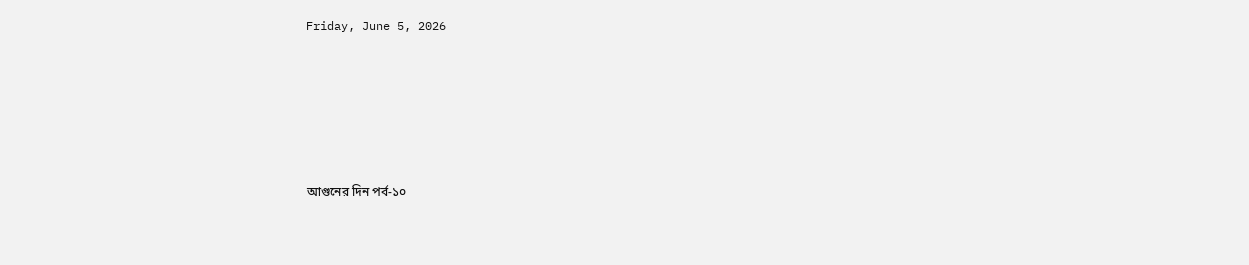Friday, June 5, 2026







আগুনের দিন পর্ব-১০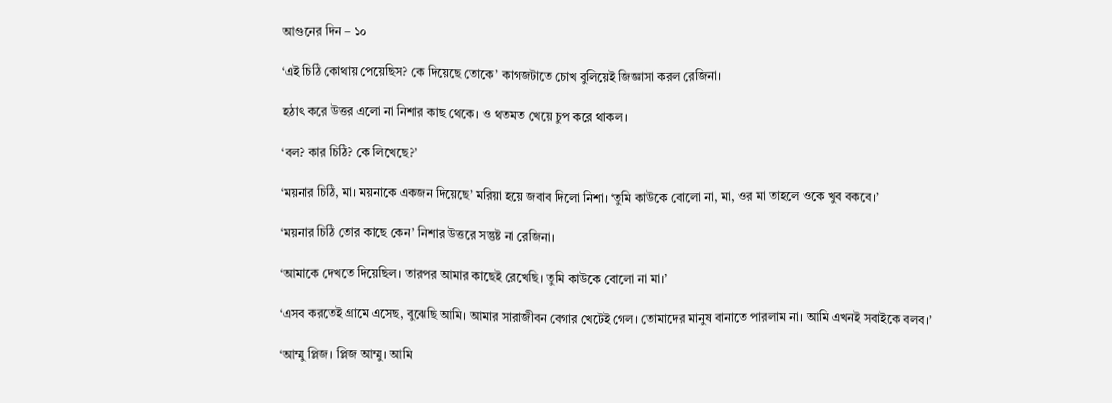আগুনের দিন – ১০

‘এই চিঠি কোথায় পেয়েছিস? কে দিয়েছে তোকে’ কাগজটাতে চোখ বুলিয়েই জিজ্ঞাসা করল রেজিনা।

হঠাৎ করে উত্তর এলো না নিশার কাছ থেকে। ও থতমত খেয়ে চুপ করে থাকল।

‘বল? কার চিঠি? কে লিখেছে?’

‘ময়নার চিঠি, মা। ময়নাকে একজন দিয়েছে’ মরিয়া হয়ে জবাব দিলো নিশা। ‘তুমি কাউকে বোলো না, মা, ওর মা তাহলে ওকে খুব বকবে।’

‘ময়নার চিঠি তোর কাছে কেন’ নিশার উত্তরে সন্তুষ্ট না রেজিনা।

‘আমাকে দেখতে দিয়েছিল। তারপর আমার কাছেই রেখেছি। তুমি কাউকে বোলো না মা।’

‘এসব করতেই গ্রামে এসেছ, বুঝেছি আমি। আমার সারাজীবন বেগার খেটেই গেল। তোমাদের মানুষ বানাতে পারলাম না। আমি এখনই সবাইকে বলব।’

‘আম্মু প্লিজ। প্লিজ আম্মু। আমি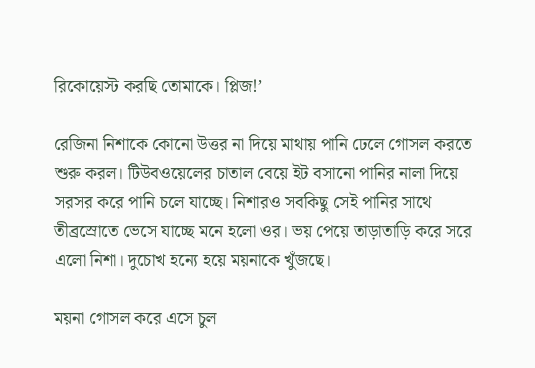রিকোয়েস্ট করছি তোমাকে। প্লিজ!’

রেজিনা নিশাকে কোনো উত্তর না দিয়ে মাথায় পানি ঢেলে গোসল করতে শুরু করল। টিউবওয়েলের চাতাল বেয়ে ইট বসানো পানির নালা দিয়ে সরসর করে পানি চলে যাচ্ছে। নিশারও সবকিছু সেই পানির সাথে তীব্রস্রোতে ভেসে যাচ্ছে মনে হলো ওর। ভয় পেয়ে তাড়াতাড়ি করে সরে এলো নিশা। দুচোখ হন্যে হয়ে ময়নাকে খুঁজছে।

ময়না গোসল করে এসে চুল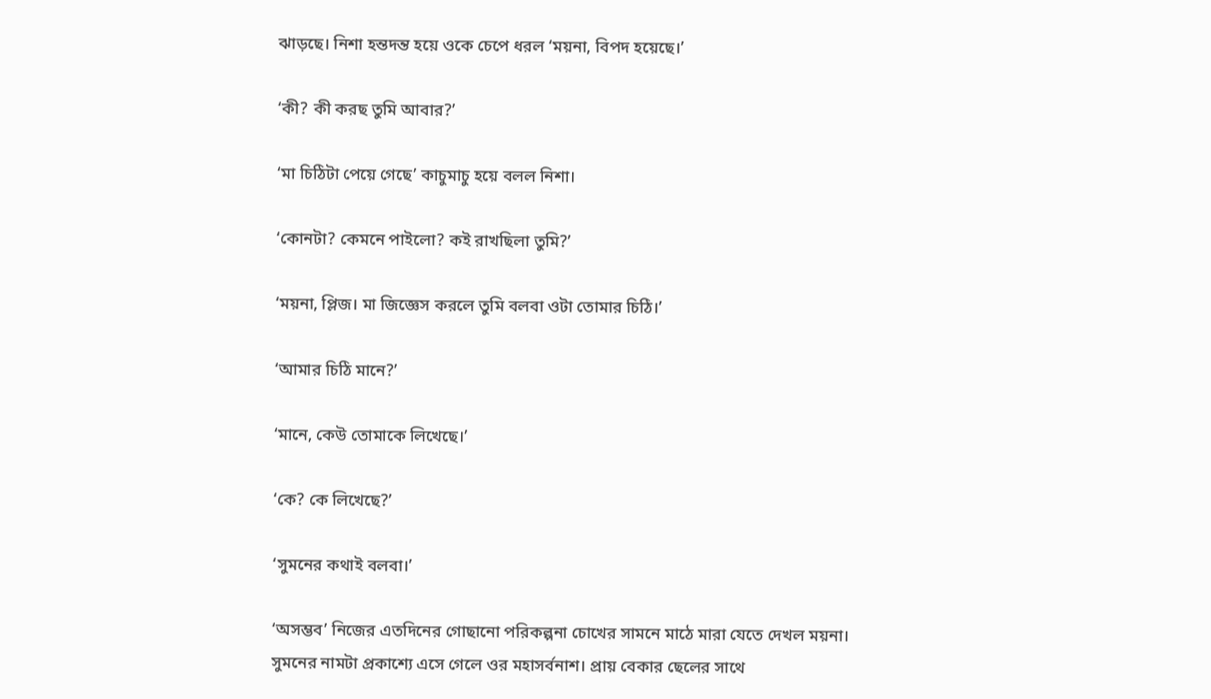ঝাড়ছে। নিশা হন্তদন্ত হয়ে ওকে চেপে ধরল ‘ময়না, বিপদ হয়েছে।’

‘কী? কী করছ তুমি আবার?’

‘মা চিঠিটা পেয়ে গেছে’ কাচুমাচু হয়ে বলল নিশা।

‘কোনটা? কেমনে পাইলো? কই রাখছিলা তুমি?’

‘ময়না, প্লিজ। মা জিজ্ঞেস করলে তুমি বলবা ওটা তোমার চিঠি।’

‘আমার চিঠি মানে?’

‘মানে, কেউ তোমাকে লিখেছে।’

‘কে? কে লিখেছে?’

‘সুমনের কথাই বলবা।’

‘অসম্ভব’ নিজের এতদিনের গোছানো পরিকল্পনা চোখের সামনে মাঠে মারা যেতে দেখল ময়না। সুমনের নামটা প্রকাশ্যে এসে গেলে ওর মহাসর্বনাশ। প্রায় বেকার ছেলের সাথে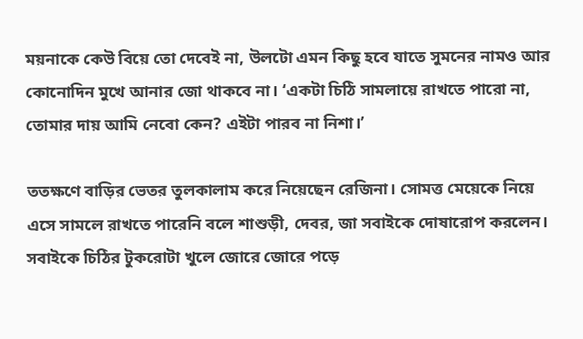ময়নাকে কেউ বিয়ে তো দেবেই না, উলটো এমন কিছু হবে যাতে সুমনের নামও আর কোনোদিন মুখে আনার জো থাকবে না। ‘একটা চিঠি সামলায়ে রাখতে পারো না, তোমার দায় আমি নেবো কেন? এইটা পারব না নিশা।’

ততক্ষণে বাড়ির ভেতর তুলকালাম করে নিয়েছেন রেজিনা। সোমত্ত মেয়েকে নিয়ে এসে সামলে রাখতে পারেনি বলে শাশুড়ী, দেবর, জা সবাইকে দোষারোপ করলেন। সবাইকে চিঠির টুকরোটা খুলে জোরে জোরে পড়ে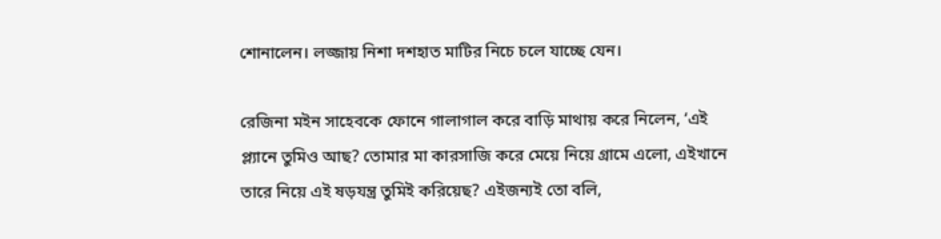শোনালেন। লজ্জায় নিশা দশহাত মাটির নিচে চলে যাচ্ছে যেন।

রেজিনা মইন সাহেবকে ফোনে গালাগাল করে বাড়ি মাথায় করে নিলেন, ‘এই প্ল্যানে তুমিও আছ? তোমার মা কারসাজি করে মেয়ে নিয়ে গ্রামে এলো, এইখানে তারে নিয়ে এই ষড়যন্ত্র তুমিই করিয়েছ? এইজন্যই তো বলি,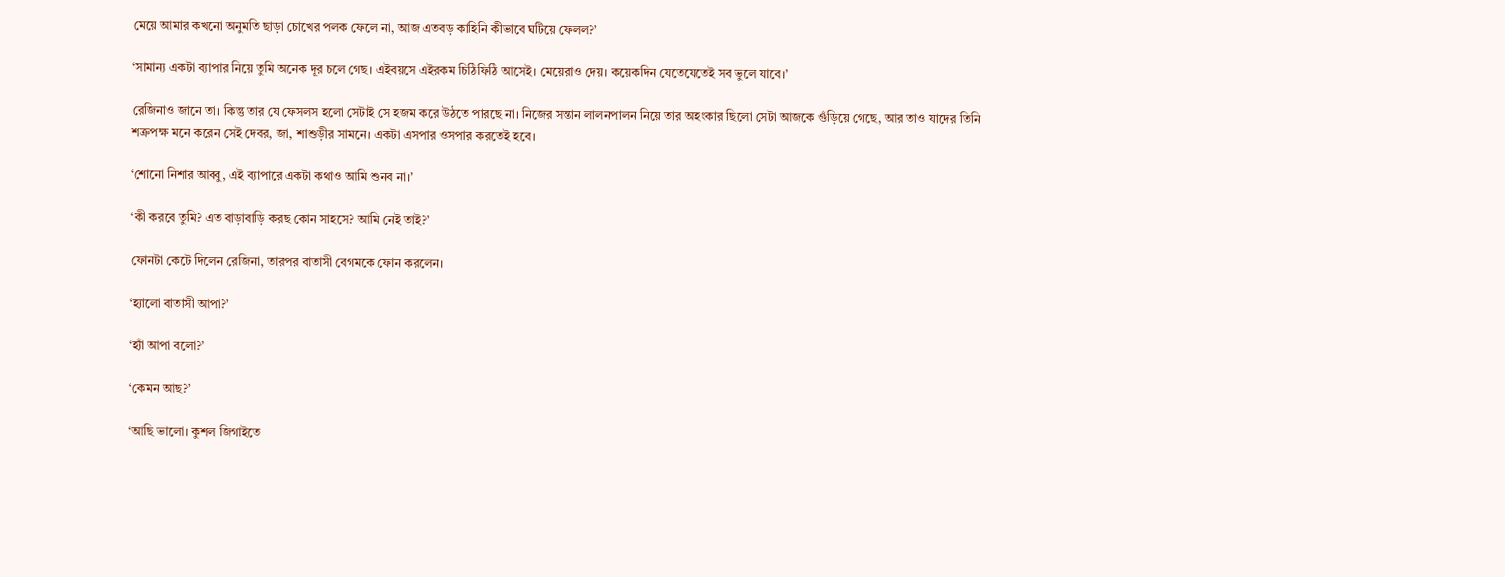মেয়ে আমার কখনো অনুমতি ছাড়া চোখের পলক ফেলে না, আজ এতবড় কাহিনি কীভাবে ঘটিয়ে ফেলল?’

‘সামান্য একটা ব্যাপার নিয়ে তুমি অনেক দূর চলে গেছ। এইবয়সে এইরকম চিঠিফিঠি আসেই। মেয়েরাও দেয়। কয়েকদিন যেতেযেতেই সব ভুলে যাবে।’

রেজিনাও জানে তা। কিন্তু তার যে ফেসলস হলো সেটাই সে হজম করে উঠতে পারছে না। নিজের সন্তান লালনপালন নিয়ে তার অহংকার ছিলো সেটা আজকে গুঁড়িয়ে গেছে, আর তাও যাদের তিনি শত্রুপক্ষ মনে করেন সেই দেবর, জা, শাশুড়ীর সামনে। একটা এসপার ওসপার করতেই হবে।

‘শোনো নিশার আব্বু, এই ব্যাপারে একটা কথাও আমি শুনব না।’

‘কী করবে তুমি? এত বাড়াবাড়ি করছ কোন সাহসে? আমি নেই তাই?’

ফোনটা কেটে দিলেন রেজিনা, তারপর বাতাসী বেগমকে ফোন করলেন।

‘হ্যালো বাতাসী আপা?’

‘হ্যাঁ আপা বলো?’

‘কেমন আছ?’

‘আছি ভালো। কুশল জিগাইতে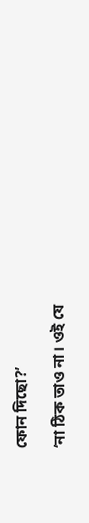ফোন দিছো?’

‘না ঠিক তাও না। ওই যে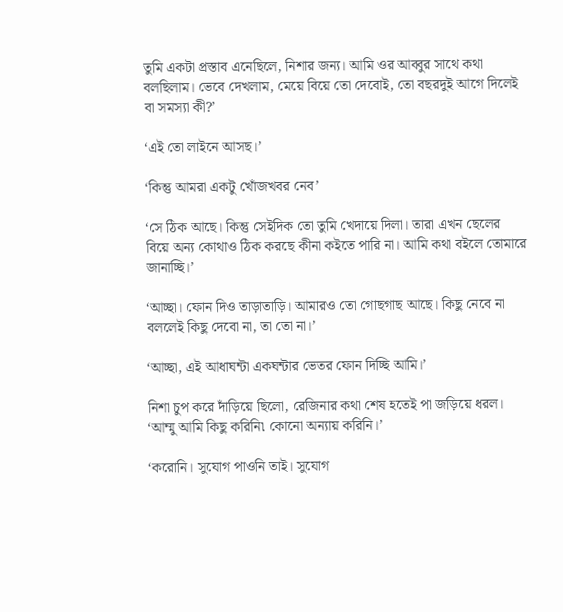তুমি একটা প্রস্তাব এনেছিলে, নিশার জন্য। আমি ওর আব্বুর সাথে কথা বলছিলাম। ভেবে দেখলাম, মেয়ে বিয়ে তো দেবোই, তো বছরদুই আগে দিলেই বা সমস্যা কী?’

‘এই তো লাইনে আসছ।’

‘কিন্তু আমরা একটু খোঁজখবর নেব’

‘সে ঠিক আছে। কিন্তু সেইদিক তো তুমি খেদায়ে দিলা। তারা এখন ছেলের বিয়ে অন্য কোথাও ঠিক করছে কীনা কইতে পারি না। আমি কথা বইলে তোমারে জানাচ্ছি।’

‘আচ্ছা। ফোন দিও তাড়াতাড়ি। আমারও তো গোছগাছ আছে। কিছু নেবে না বললেই কিছু দেবো না, তা তো না।’

‘আচ্ছা, এই আধাঘন্টা একঘন্টার ভেতর ফোন দিচ্ছি আমি।’

নিশা চুপ করে দাঁড়িয়ে ছিলো, রেজিনার কথা শেষ হতেই পা জড়িয়ে ধরল। ‘আম্মু আমি কিছু করিনি৷ কোনো অন্যায় করিনি।’

‘করোনি। সুযোগ পাওনি তাই। সুযোগ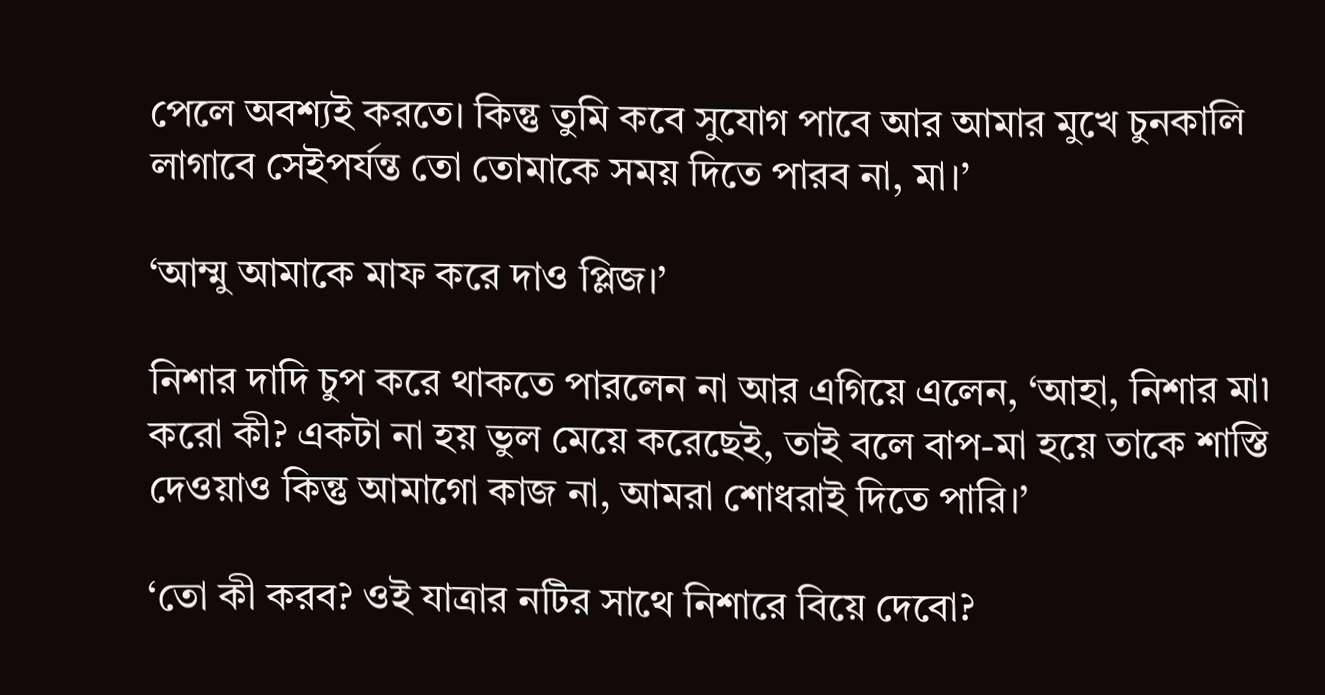পেলে অবশ্যই করতে। কিন্তু তুমি কবে সুযোগ পাবে আর আমার মুখে চুনকালি লাগাবে সেইপর্যন্ত তো তোমাকে সময় দিতে পারব না, মা।’

‘আম্মু আমাকে মাফ করে দাও প্লিজ।’

নিশার দাদি চুপ করে থাকতে পারলেন না আর এগিয়ে এলেন, ‘আহা, নিশার মা৷ করো কী? একটা না হয় ভুল মেয়ে করেছেই, তাই বলে বাপ-মা হয়ে তাকে শাস্তি দেওয়াও কিন্তু আমাগো কাজ না, আমরা শোধরাই দিতে পারি।’

‘তো কী করব? ওই যাত্রার নটির সাথে নিশারে বিয়ে দেবো?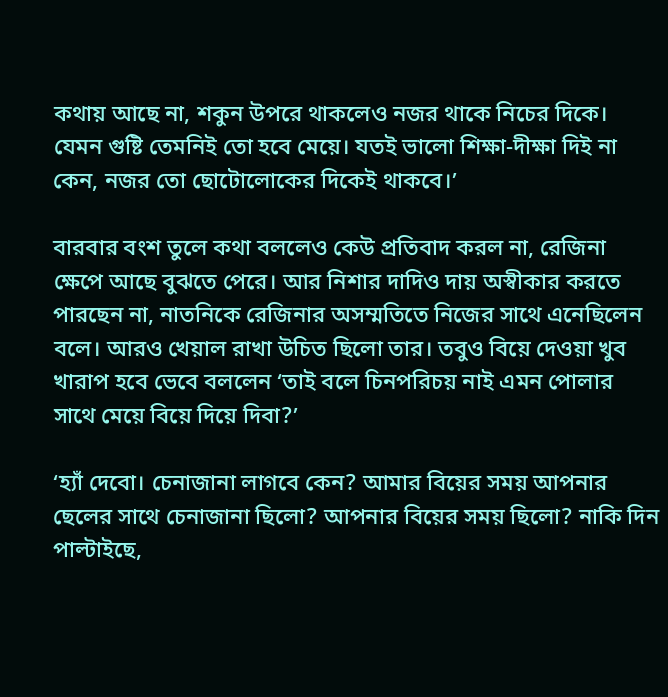কথায় আছে না, শকুন উপরে থাকলেও নজর থাকে নিচের দিকে। যেমন গুষ্টি তেমনিই তো হবে মেয়ে। যতই ভালো শিক্ষা-দীক্ষা দিই না কেন, নজর তো ছোটোলোকের দিকেই থাকবে।’

বারবার বংশ তুলে কথা বললেও কেউ প্রতিবাদ করল না, রেজিনা ক্ষেপে আছে বুঝতে পেরে। আর নিশার দাদিও দায় অস্বীকার করতে পারছেন না, নাতনিকে রেজিনার অসম্মতিতে নিজের সাথে এনেছিলেন বলে। আরও খেয়াল রাখা উচিত ছিলো তার। তবুও বিয়ে দেওয়া খুব খারাপ হবে ভেবে বললেন ‘তাই বলে চিনপরিচয় নাই এমন পোলার সাথে মেয়ে বিয়ে দিয়ে দিবা?’

‘হ্যাঁ দেবো। চেনাজানা লাগবে কেন? আমার বিয়ের সময় আপনার ছেলের সাথে চেনাজানা ছিলো? আপনার বিয়ের সময় ছিলো? নাকি দিন পাল্টাইছে,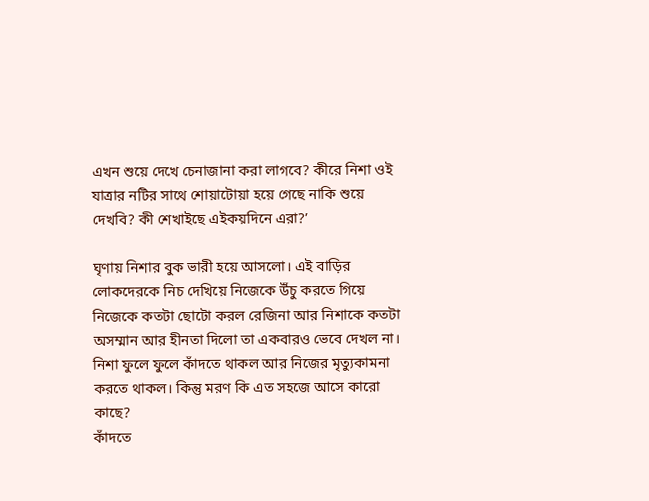এখন শুয়ে দেখে চেনাজানা করা লাগবে? কীরে নিশা ওই যাত্রার নটির সাথে শোয়াটোয়া হয়ে গেছে নাকি শুয়ে দেখবি? কী শেখাইছে এইকয়দিনে এরা?’

ঘৃণায় নিশার বুক ভারী হয়ে আসলো। এই বাড়ির লোকদেরকে নিচ দেখিয়ে নিজেকে উঁচু করতে গিয়ে নিজেকে কতটা ছোটো করল রেজিনা আর নিশাকে কতটা অসম্মান আর হীনতা দিলো তা একবারও ভেবে দেখল না।
নিশা ফুলে ফুলে কাঁদতে থাকল আর নিজের মৃত্যুকামনা করতে থাকল। কিন্তু মরণ কি এত সহজে আসে কারো কাছে?
কাঁদতে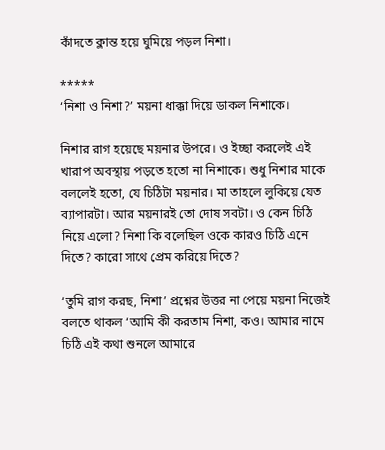কাঁদতে ক্লান্ত হয়ে ঘুমিয়ে পড়ল নিশা।

*****
‘নিশা ও নিশা?’ ময়না ধাক্কা দিয়ে ডাকল নিশাকে।

নিশার রাগ হয়েছে ময়নার উপরে। ও ইচ্ছা করলেই এই খারাপ অবস্থায় পড়তে হতো না নিশাকে। শুধু নিশার মাকে বললেই হতো, যে চিঠিটা ময়নার। মা তাহলে লুকিয়ে যেত ব্যাপারটা। আর ময়নারই তো দোষ সবটা। ও কেন চিঠি নিয়ে এলো? নিশা কি বলেছিল ওকে কারও চিঠি এনে দিতে? কারো সাথে প্রেম করিয়ে দিতে?

‘তুমি রাগ করছ, নিশা’ প্রশ্নের উত্তর না পেয়ে ময়না নিজেই বলতে থাকল ‘আমি কী করতাম নিশা, কও। আমার নামে চিঠি এই কথা শুনলে আমারে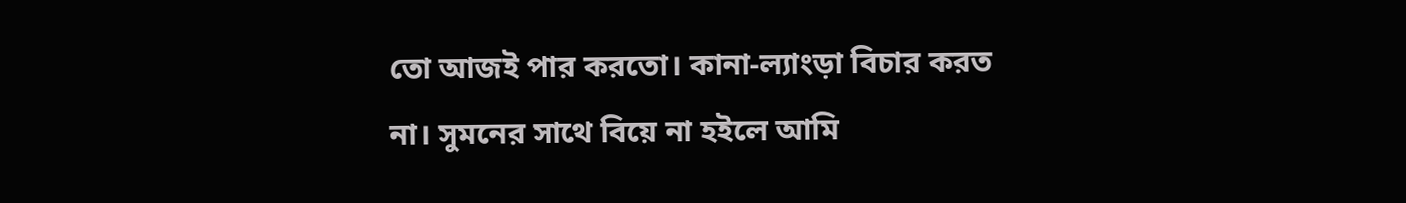তো আজই পার করতো। কানা-ল্যাংড়া বিচার করত না। সুমনের সাথে বিয়ে না হইলে আমি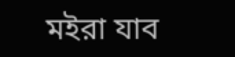মইরা যাব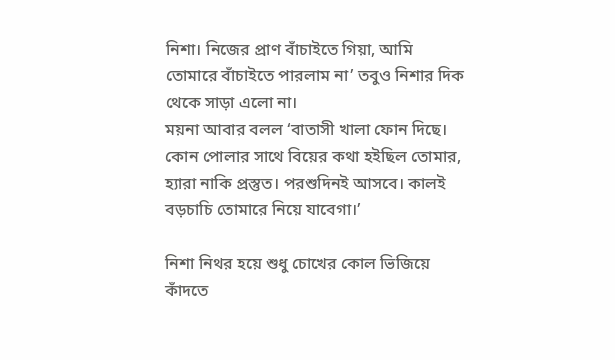নিশা। নিজের প্রাণ বাঁচাইতে গিয়া, আমি তোমারে বাঁচাইতে পারলাম না’ তবুও নিশার দিক থেকে সাড়া এলো না।
ময়না আবার বলল ‘বাতাসী খালা ফোন দিছে। কোন পোলার সাথে বিয়ের কথা হইছিল তোমার, হ্যারা নাকি প্রস্তুত। পরশুদিনই আসবে। কালই বড়চাচি তোমারে নিয়ে যাবেগা।’

নিশা নিথর হয়ে শুধু চোখের কোল ভিজিয়ে কাঁদতে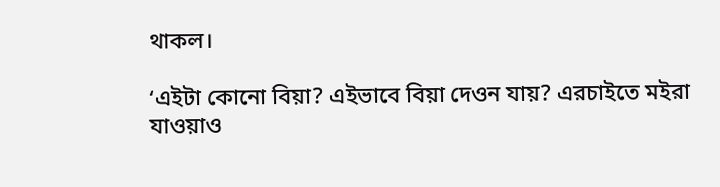থাকল।

‘এইটা কোনো বিয়া? এইভাবে বিয়া দেওন যায়? এরচাইতে মইরা যাওয়াও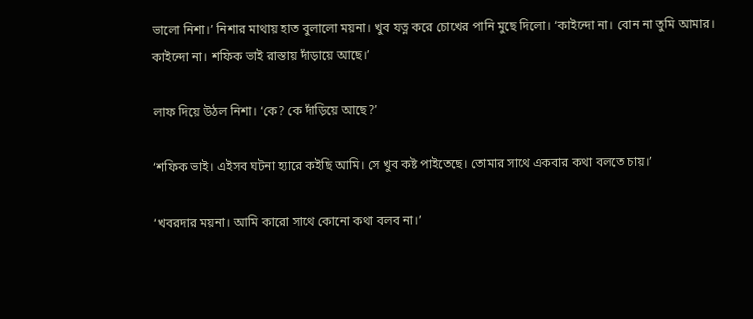ভালো নিশা।’ নিশার মাথায় হাত বুলালো ময়না। খুব যত্ন করে চোখের পানি মুছে দিলো। ‘কাইন্দো না। বোন না তুমি আমার। কাইন্দো না। শফিক ভাই রাস্তায় দাঁড়ায়ে আছে।’

লাফ দিয়ে উঠল নিশা। ‘কে? কে দাঁড়িয়ে আছে?’

‘শফিক ভাই। এইসব ঘটনা হ্যারে কইছি আমি। সে খুব কষ্ট পাইতেছে। তোমার সাথে একবার কথা বলতে চায়।’

‘খবরদার ময়না। আমি কারো সাথে কোনো কথা বলব না।’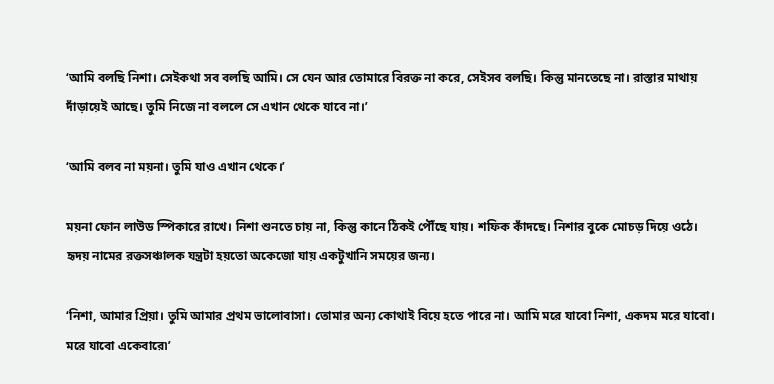‘আমি বলছি নিশা। সেইকথা সব বলছি আমি। সে যেন আর তোমারে বিরক্ত না করে, সেইসব বলছি। কিন্তু মানতেছে না। রাস্তার মাথায় দাঁড়ায়েই আছে। তুমি নিজে না বললে সে এখান থেকে যাবে না।’

‘আমি বলব না ময়না। তুমি যাও এখান থেকে।’

ময়না ফোন লাউড স্পিকারে রাখে। নিশা শুনতে চায় না, কিন্তু কানে ঠিকই পৌঁছে যায়। শফিক কাঁদছে। নিশার বুকে মোচড় দিয়ে ওঠে। হৃদয় নামের রক্তসঞ্চালক যন্ত্রটা হয়তো অকেজো যায় একটুখানি সময়ের জন্য।

‘নিশা, আমার প্রিয়া। তুমি আমার প্রথম ভালোবাসা। তোমার অন্য কোথাই বিয়ে হতে পারে না। আমি মরে যাবো নিশা, একদম মরে যাবো। মরে যাবো একেবারে৷’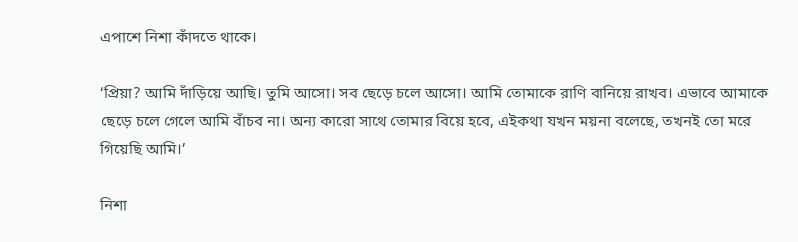এপাশে নিশা কাঁদতে থাকে।

‘প্রিয়া? আমি দাঁড়িয়ে আছি। তুমি আসো। সব ছেড়ে চলে আসো। আমি তোমাকে রাণি বানিয়ে রাখব। এভাবে আমাকে ছেড়ে চলে গেলে আমি বাঁচব না। অন্য কারো সাথে তোমার বিয়ে হবে, এইকথা যখন ময়না বলেছে, তখনই তো মরে গিয়েছি আমি।’

নিশা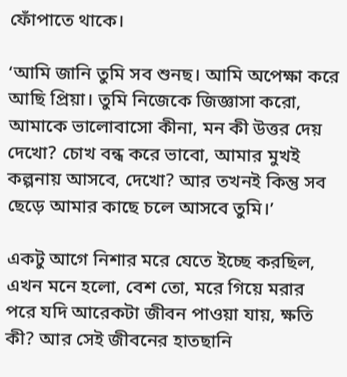ফোঁপাতে থাকে।

‘আমি জানি তুমি সব শুনছ। আমি অপেক্ষা করে আছি প্রিয়া। তুমি নিজেকে জিজ্ঞাসা করো, আমাকে ভালোবাসো কীনা, মন কী উত্তর দেয় দেখো? চোখ বন্ধ করে ভাবো, আমার মুখই কল্পনায় আসবে, দেখো? আর তখনই কিন্তু সব ছেড়ে আমার কাছে চলে আসবে তুমি।’

একটু আগে নিশার মরে যেতে ইচ্ছে করছিল, এখন মনে হলো, বেশ তো, মরে গিয়ে মরার পরে যদি আরেকটা জীবন পাওয়া যায়, ক্ষতি কী? আর সেই জীবনের হাতছানি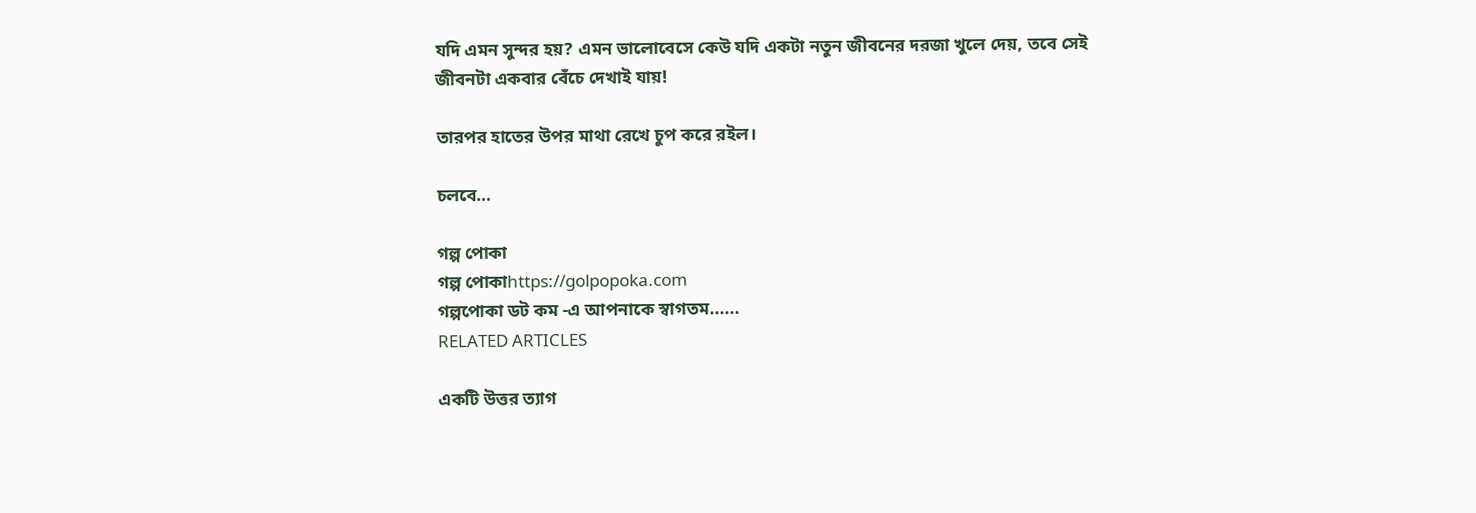যদি এমন সুন্দর হয়? এমন ভালোবেসে কেউ যদি একটা নতুন জীবনের দরজা খুলে দেয়, তবে সেই জীবনটা একবার বেঁচে দেখাই যায়!

তারপর হাতের উপর মাথা রেখে চুপ করে রইল।

চলবে…

গল্প পোকা
গল্প পোকাhttps://golpopoka.com
গল্পপোকা ডট কম -এ আপনাকে স্বাগতম......
RELATED ARTICLES

একটি উত্তর ত্যাগ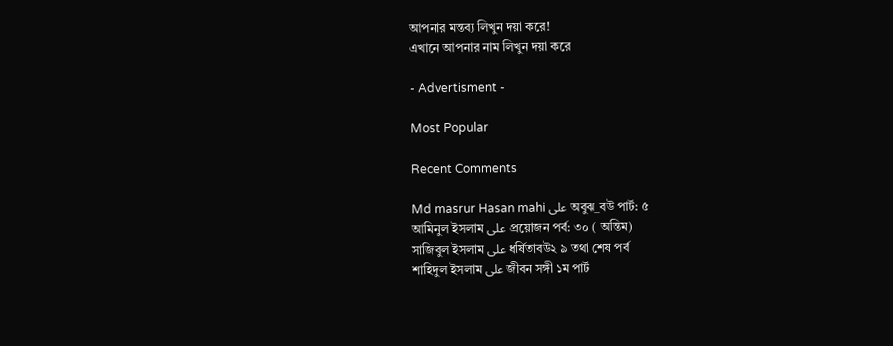আপনার মন্তব্য লিখুন দয়া করে!
এখানে আপনার নাম লিখুন দয়া করে

- Advertisment -

Most Popular

Recent Comments

Md masrur Hasan mahi على অবুঝ_বউ পার্ট: ৫
আমিনুল ইসলাম على প্রয়োজন পর্ব: ৩০ ( অন্তিম)
সাজিবুল ইসলাম على ধর্ষিতাবউ২ ৯ তথা শেষ পর্ব
শাহিদুল ইসলাম على জীবন সঙ্গী ১ম পার্ট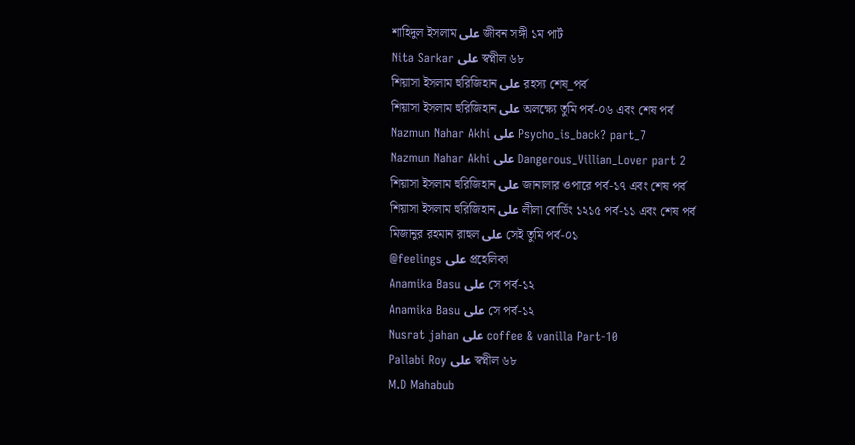শাহিদুল ইসলাম على জীবন সঙ্গী ১ম পার্ট
Nita Sarkar على স্বপ্নীল ৬৮
শিয়াসা ইসলাম হুরিজিহান على রহস্য শেষ_পর্ব
শিয়াসা ইসলাম হুরিজিহান على অলক্ষ্যে তুমি পর্ব-০৬ এবং শেষ পর্ব
Nazmun Nahar Akhi على Psycho_is_back? part_7
Nazmun Nahar Akhi على Dangerous_Villian_Lover part 2
শিয়াসা ইসলাম হুরিজিহান على জানালার ওপারে পর্ব-১৭ এবং শেষ পর্ব
শিয়াসা ইসলাম হুরিজিহান على লীলা বোর্ডিং ১২১৫ পর্ব-১১ এবং শেষ পর্ব
মিজানুর রহমান রাহুল على সেই তুমি পর্ব-০১
@feelings على প্রহেলিকা
Anamika Basu على সে পর্ব-১২
Anamika Basu على সে পর্ব-১২
Nusrat jahan على coffee & vanilla Part-10
Pallabi Roy على স্বপ্নীল ৬৮
M.D Mahabub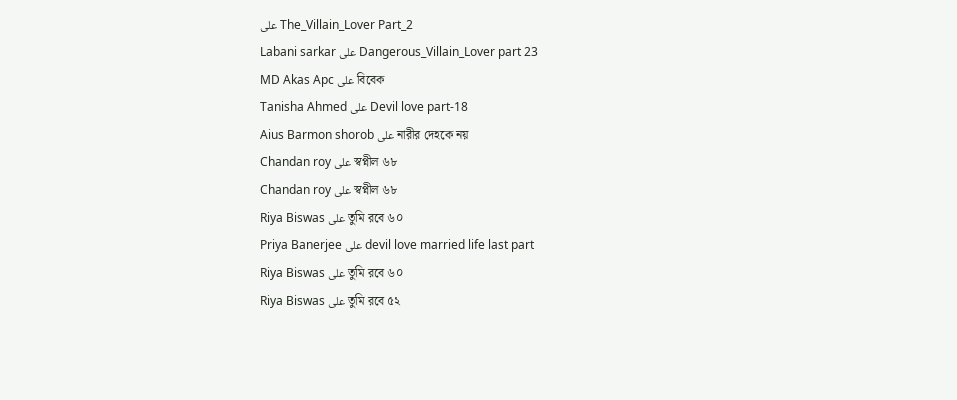على The_Villain_Lover Part_2
Labani sarkar على Dangerous_Villain_Lover part 23
MD Akas Apc على বিবেক
Tanisha Ahmed على Devil love part-18
Aius Barmon shorob على নারীর দেহকে নয়
Chandan roy على স্বপ্নীল ৬৮
Chandan roy على স্বপ্নীল ৬৮
Riya Biswas على তুমি রবে ৬০
Priya Banerjee على devil love married life last part
Riya Biswas على তুমি রবে ৬০
Riya Biswas على তুমি রবে ৫২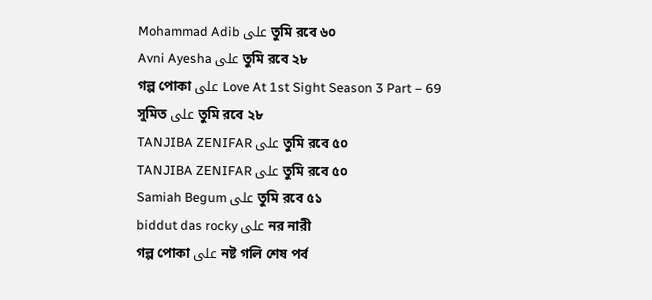Mohammad Adib على তুমি রবে ৬০
Avni Ayesha على তুমি রবে ২৮
গল্প পোকা على Love At 1st Sight Season 3 Part – 69
সুমিত على তুমি রবে ২৮
TANJIBA ZENIFAR على তুমি রবে ৫০
TANJIBA ZENIFAR على তুমি রবে ৫০
Samiah Begum على তুমি রবে ৫১
biddut das rocky على নর নারী
গল্প পোকা على নষ্ট গলি শেষ পর্ব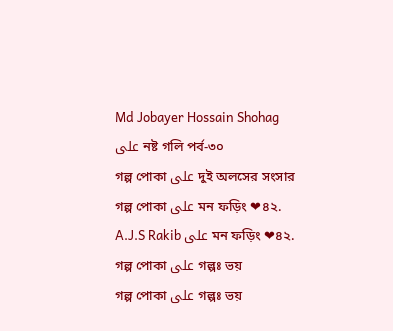Md Jobayer Hossain Shohag على নষ্ট গলি পর্ব-৩০
গল্প পোকা على দুই অলসের সংসার
গল্প পোকা على মন ফড়িং ❤৪২.
A.J.S Rakib على মন ফড়িং ❤৪২.
গল্প পোকা على গল্পঃ ভয়
গল্প পোকা على গল্পঃ ভয়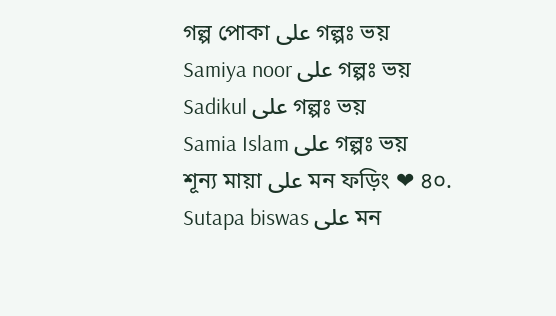গল্প পোকা على গল্পঃ ভয়
Samiya noor على গল্পঃ ভয়
Sadikul على গল্পঃ ভয়
Samia Islam على গল্পঃ ভয়
শূন্য মায়া على মন ফড়িং ❤ ৪০.
Sutapa biswas على মন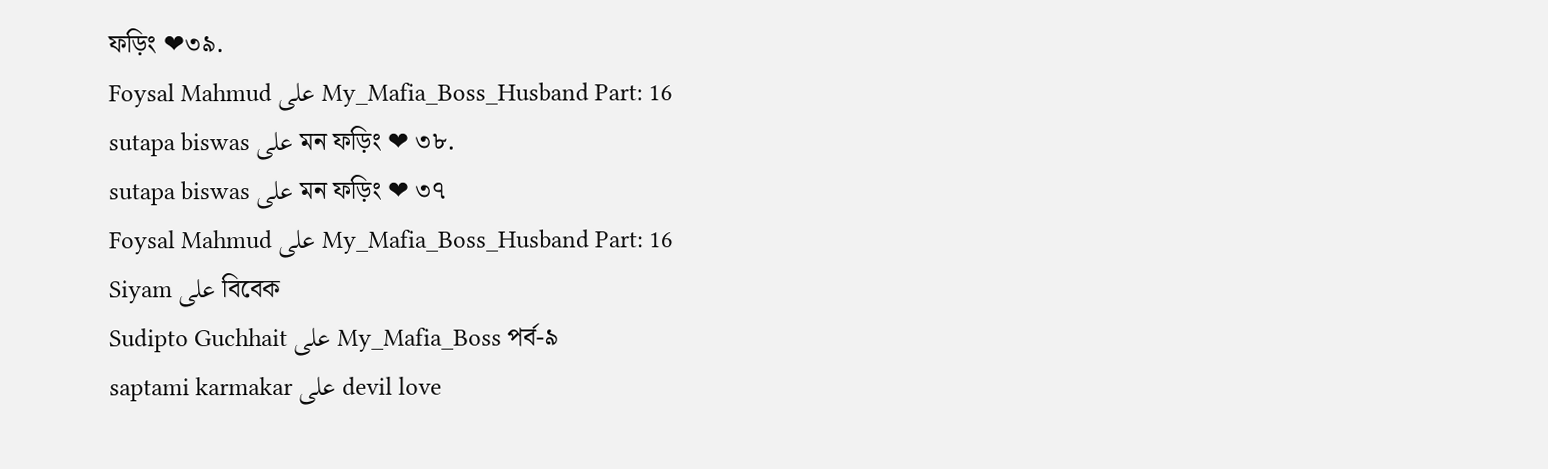ফড়িং ❤৩৯.
Foysal Mahmud على My_Mafia_Boss_Husband Part: 16
sutapa biswas على মন ফড়িং ❤ ৩৮.
sutapa biswas على মন ফড়িং ❤ ৩৭
Foysal Mahmud على My_Mafia_Boss_Husband Part: 16
Siyam على বিবেক
Sudipto Guchhait على My_Mafia_Boss পর্ব-৯
saptami karmakar على devil love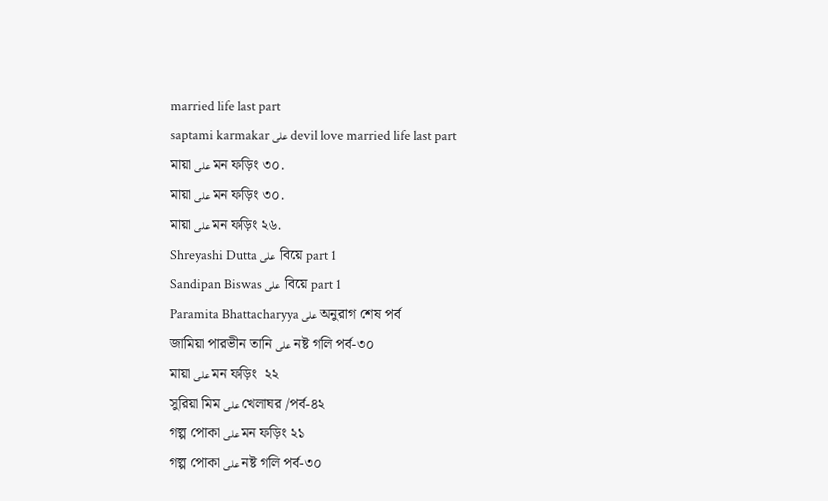married life last part
saptami karmakar على devil love married life last part
মায়া على মন ফড়িং ৩০.
মায়া على মন ফড়িং ৩০.
মায়া على মন ফড়িং ২৬.
Shreyashi Dutta على  বিয়ে part 1
Sandipan Biswas على  বিয়ে part 1
Paramita Bhattacharyya على অনুরাগ শেষ পর্ব
জামিয়া পারভীন তানি على নষ্ট গলি পর্ব-৩০
মায়া على মন ফড়িং  ২২
সুরিয়া মিম على খেলাঘর /পর্ব-৪২
গল্প পোকা على মন ফড়িং ২১
গল্প পোকা على নষ্ট গলি পর্ব-৩০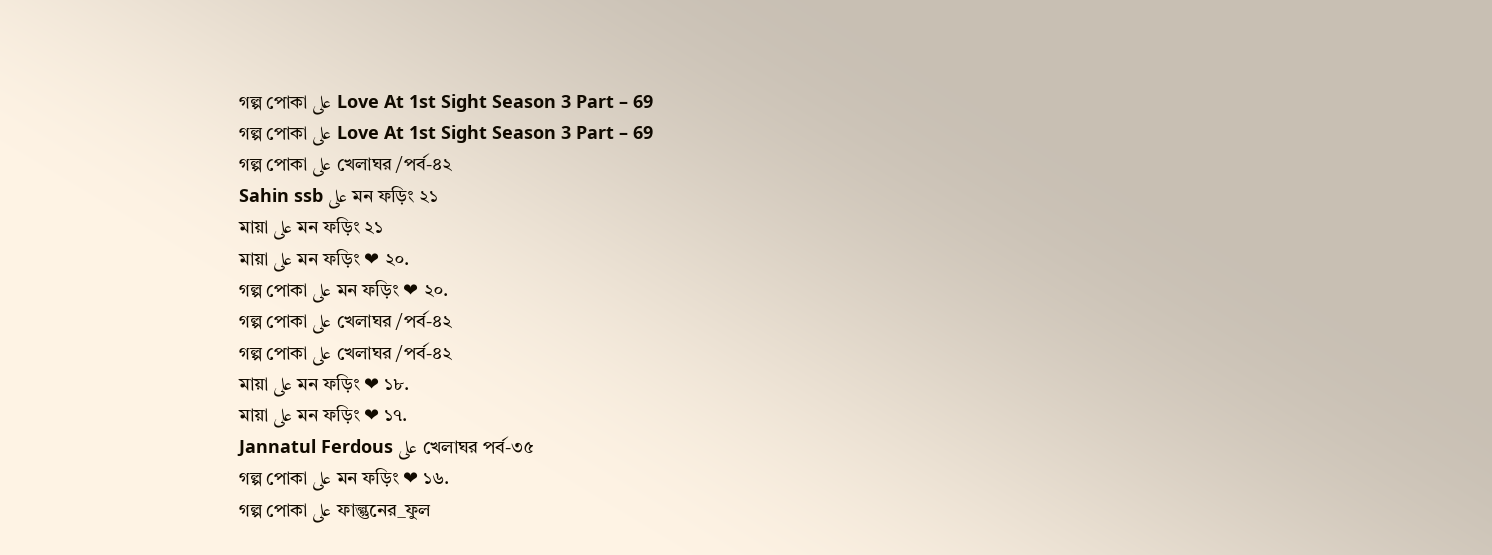গল্প পোকা على Love At 1st Sight Season 3 Part – 69
গল্প পোকা على Love At 1st Sight Season 3 Part – 69
গল্প পোকা على খেলাঘর /পর্ব-৪২
Sahin ssb على মন ফড়িং ২১
মায়া على মন ফড়িং ২১
মায়া على মন ফড়িং ❤ ২০.
গল্প পোকা على মন ফড়িং ❤ ২০.
গল্প পোকা على খেলাঘর /পর্ব-৪২
গল্প পোকা على খেলাঘর /পর্ব-৪২
মায়া على মন ফড়িং ❤ ১৮.
মায়া على মন ফড়িং ❤ ১৭.
Jannatul Ferdous على খেলাঘর পর্ব-৩৫
গল্প পোকা على মন ফড়িং ❤ ১৬.
গল্প পোকা على ফাল্গুনের_ফুল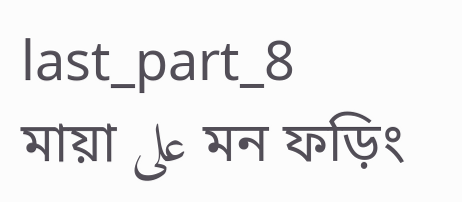last_part_8
মায়া على মন ফড়িং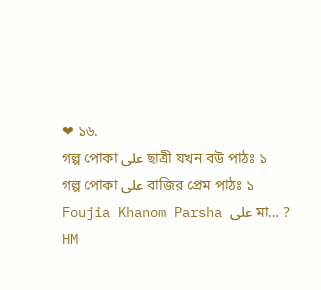❤ ১৬.
গল্প পোকা على ছাত্রী যখন বউ পাঠঃ ১
গল্প পোকা على বাজির প্রেম পাঠঃ ১
Foujia Khanom Parsha على মা… ?
HM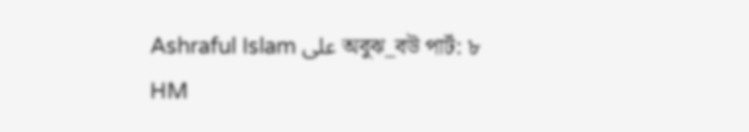Ashraful Islam على অবুঝ_বউ পার্ট: ৮
HM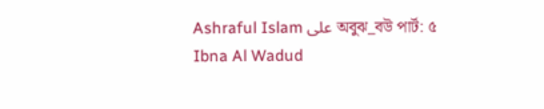Ashraful Islam على অবুঝ_বউ পার্ট: ৫
Ibna Al Wadud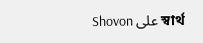Shovon على স্বার্থ